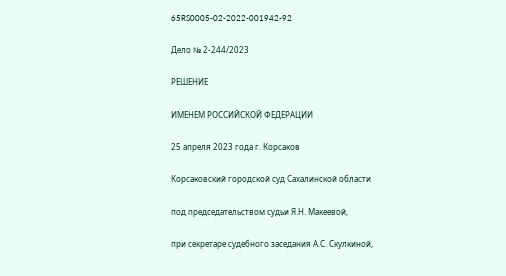65RS0005-02-2022-001942-92

Дело № 2-244/2023

РЕШЕНИЕ

ИМЕНЕМ РОССИЙСКОЙ ФЕДЕРАЦИИ

25 апреля 2023 года г. Корсаков

Корсаковский городской суд Сахалинской области

под председательством судьи Я.Н. Макеевой,

при секретаре судебного заседания А.С. Скулкиной,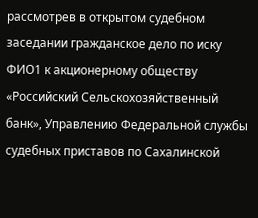рассмотрев в открытом судебном заседании гражданское дело по иску ФИО1 к акционерному обществу «Российский Сельскохозяйственный банк», Управлению Федеральной службы судебных приставов по Сахалинской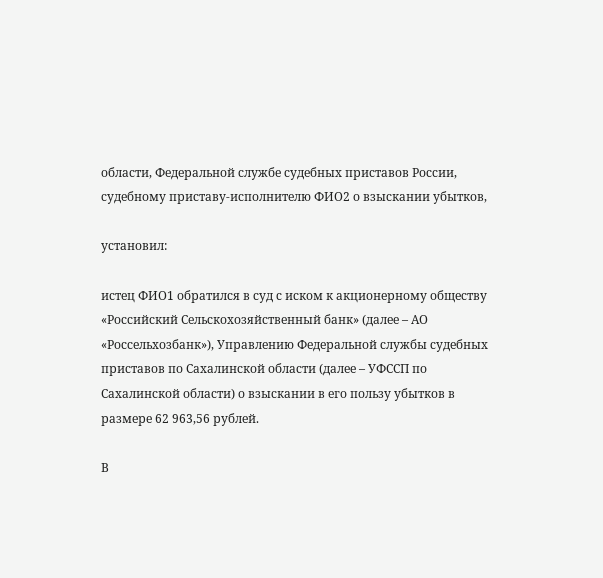области, Федеральной службе судебных приставов России, судебному приставу-исполнителю ФИО2 о взыскании убытков,

установил:

истец ФИО1 обратился в суд с иском к акционерному обществу «Российский Сельскохозяйственный банк» (далее – АО «Россельхозбанк»), Управлению Федеральной службы судебных приставов по Сахалинской области (далее – УФССП по Сахалинской области) о взыскании в его пользу убытков в размере 62 963,56 рублей.

В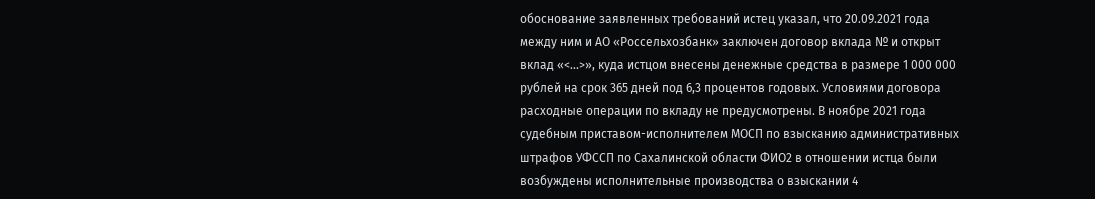обоснование заявленных требований истец указал, что 20.09.2021 года между ним и АО «Россельхозбанк» заключен договор вклада № и открыт вклад «<...>», куда истцом внесены денежные средства в размере 1 000 000 рублей на срок 365 дней под 6,3 процентов годовых. Условиями договора расходные операции по вкладу не предусмотрены. В ноябре 2021 года судебным приставом-исполнителем МОСП по взысканию административных штрафов УФССП по Сахалинской области ФИО2 в отношении истца были возбуждены исполнительные производства о взыскании 4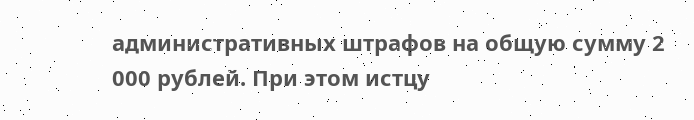административных штрафов на общую сумму 2 000 рублей. При этом истцу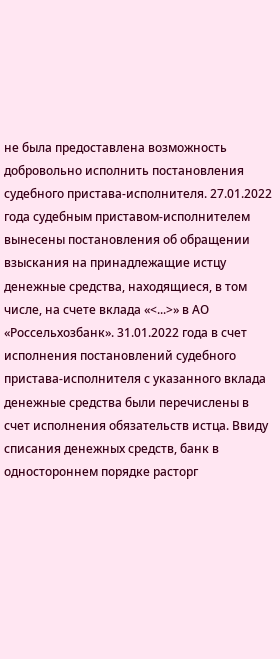не была предоставлена возможность добровольно исполнить постановления судебного пристава-исполнителя. 27.01.2022 года судебным приставом-исполнителем вынесены постановления об обращении взыскания на принадлежащие истцу денежные средства, находящиеся, в том числе, на счете вклада «<...>» в АО «Россельхозбанк». 31.01.2022 года в счет исполнения постановлений судебного пристава-исполнителя с указанного вклада денежные средства были перечислены в счет исполнения обязательств истца. Ввиду списания денежных средств, банк в одностороннем порядке расторг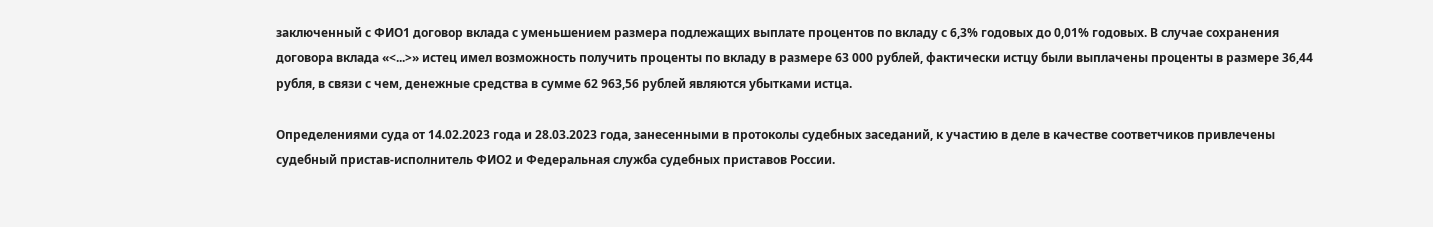заключенный с ФИО1 договор вклада с уменьшением размера подлежащих выплате процентов по вкладу с 6,3% годовых до 0,01% годовых. В случае сохранения договора вклада «<...>» истец имел возможность получить проценты по вкладу в размере 63 000 рублей, фактически истцу были выплачены проценты в размере 36,44 рубля, в связи с чем, денежные средства в сумме 62 963,56 рублей являются убытками истца.

Определениями суда от 14.02.2023 года и 28.03.2023 года, занесенными в протоколы судебных заседаний, к участию в деле в качестве соответчиков привлечены судебный пристав-исполнитель ФИО2 и Федеральная служба судебных приставов России.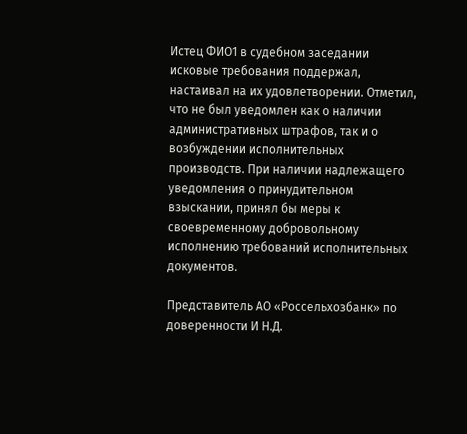Истец ФИО1 в судебном заседании исковые требования поддержал, настаивал на их удовлетворении. Отметил, что не был уведомлен как о наличии административных штрафов, так и о возбуждении исполнительных производств. При наличии надлежащего уведомления о принудительном взыскании, принял бы меры к своевременному добровольному исполнению требований исполнительных документов.

Представитель АО «Россельхозбанк» по доверенности И Н.Д.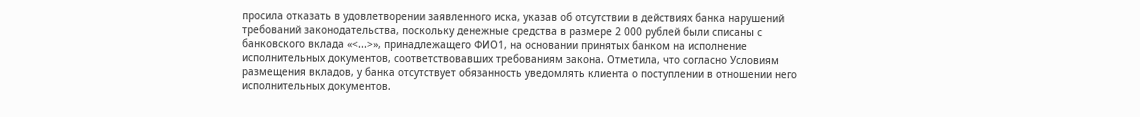просила отказать в удовлетворении заявленного иска, указав об отсутствии в действиях банка нарушений требований законодательства, поскольку денежные средства в размере 2 000 рублей были списаны с банковского вклада «<...>», принадлежащего ФИО1, на основании принятых банком на исполнение исполнительных документов, соответствовавших требованиям закона. Отметила, что согласно Условиям размещения вкладов, у банка отсутствует обязанность уведомлять клиента о поступлении в отношении него исполнительных документов.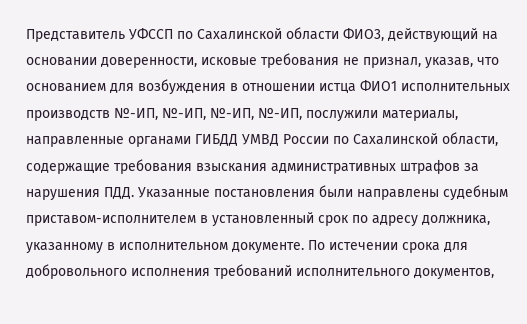Представитель УФССП по Сахалинской области ФИО3, действующий на основании доверенности, исковые требования не признал, указав, что основанием для возбуждения в отношении истца ФИО1 исполнительных производств №-ИП, №-ИП, №-ИП, №-ИП, послужили материалы, направленные органами ГИБДД УМВД России по Сахалинской области, содержащие требования взыскания административных штрафов за нарушения ПДД. Указанные постановления были направлены судебным приставом-исполнителем в установленный срок по адресу должника, указанному в исполнительном документе. По истечении срока для добровольного исполнения требований исполнительного документов,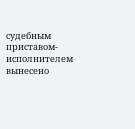судебным приставом-исполнителем вынесено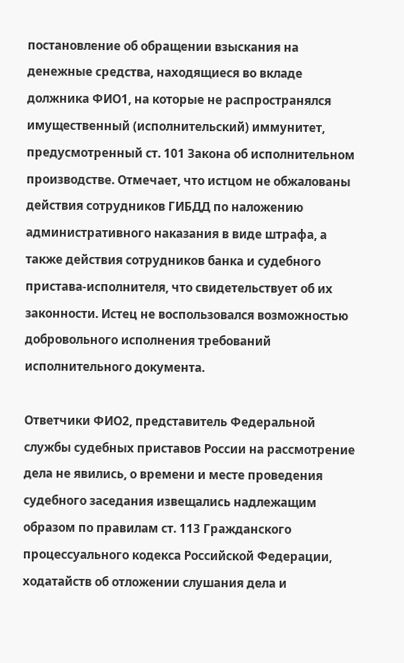постановление об обращении взыскания на денежные средства, находящиеся во вкладе должника ФИО1, на которые не распространялся имущественный (исполнительский) иммунитет, предусмотренный ст. 101 Закона об исполнительном производстве. Отмечает, что истцом не обжалованы действия сотрудников ГИБДД по наложению административного наказания в виде штрафа, а также действия сотрудников банка и судебного пристава-исполнителя, что свидетельствует об их законности. Истец не воспользовался возможностью добровольного исполнения требований исполнительного документа.

Ответчики ФИО2, представитель Федеральной службы судебных приставов России на рассмотрение дела не явились, о времени и месте проведения судебного заседания извещались надлежащим образом по правилам ст. 113 Гражданского процессуального кодекса Российской Федерации, ходатайств об отложении слушания дела и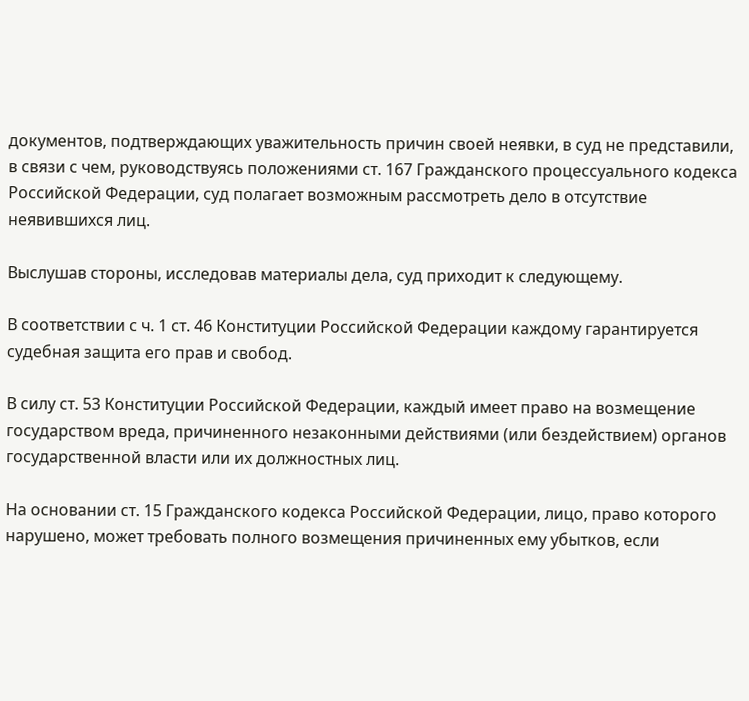документов, подтверждающих уважительность причин своей неявки, в суд не представили, в связи с чем, руководствуясь положениями ст. 167 Гражданского процессуального кодекса Российской Федерации, суд полагает возможным рассмотреть дело в отсутствие неявившихся лиц.

Выслушав стороны, исследовав материалы дела, суд приходит к следующему.

В соответствии с ч. 1 ст. 46 Конституции Российской Федерации каждому гарантируется судебная защита его прав и свобод.

В силу ст. 53 Конституции Российской Федерации, каждый имеет право на возмещение государством вреда, причиненного незаконными действиями (или бездействием) органов государственной власти или их должностных лиц.

На основании ст. 15 Гражданского кодекса Российской Федерации, лицо, право которого нарушено, может требовать полного возмещения причиненных ему убытков, если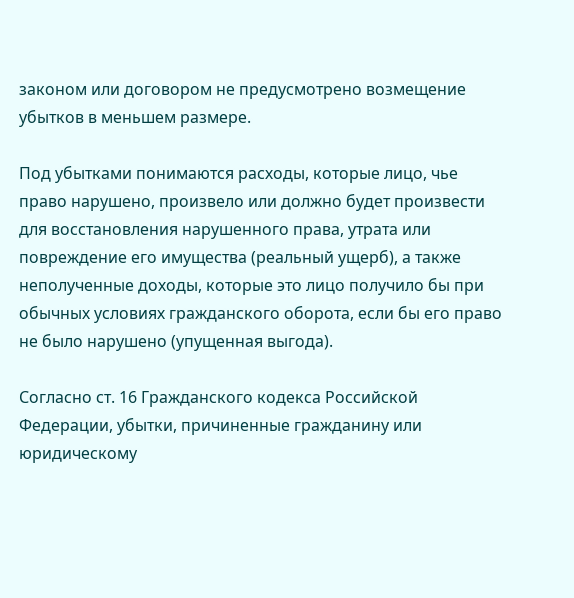законом или договором не предусмотрено возмещение убытков в меньшем размере.

Под убытками понимаются расходы, которые лицо, чье право нарушено, произвело или должно будет произвести для восстановления нарушенного права, утрата или повреждение его имущества (реальный ущерб), а также неполученные доходы, которые это лицо получило бы при обычных условиях гражданского оборота, если бы его право не было нарушено (упущенная выгода).

Согласно ст. 16 Гражданского кодекса Российской Федерации, убытки, причиненные гражданину или юридическому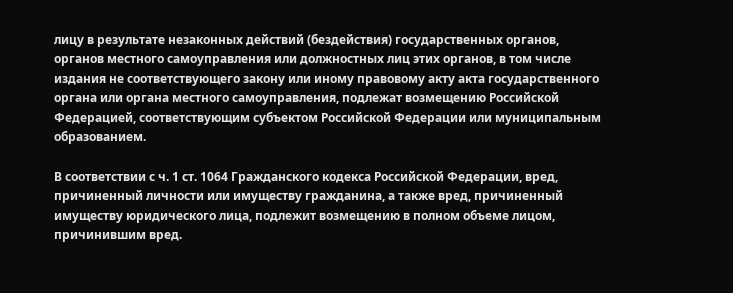лицу в результате незаконных действий (бездействия) государственных органов, органов местного самоуправления или должностных лиц этих органов, в том числе издания не соответствующего закону или иному правовому акту акта государственного органа или органа местного самоуправления, подлежат возмещению Российской Федерацией, соответствующим субъектом Российской Федерации или муниципальным образованием.

В соответствии с ч. 1 ст. 1064 Гражданского кодекса Российской Федерации, вред, причиненный личности или имуществу гражданина, а также вред, причиненный имуществу юридического лица, подлежит возмещению в полном объеме лицом, причинившим вред.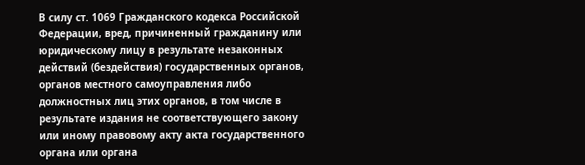В силу ст. 1069 Гражданского кодекса Российской Федерации, вред, причиненный гражданину или юридическому лицу в результате незаконных действий (бездействия) государственных органов, органов местного самоуправления либо должностных лиц этих органов, в том числе в результате издания не соответствующего закону или иному правовому акту акта государственного органа или органа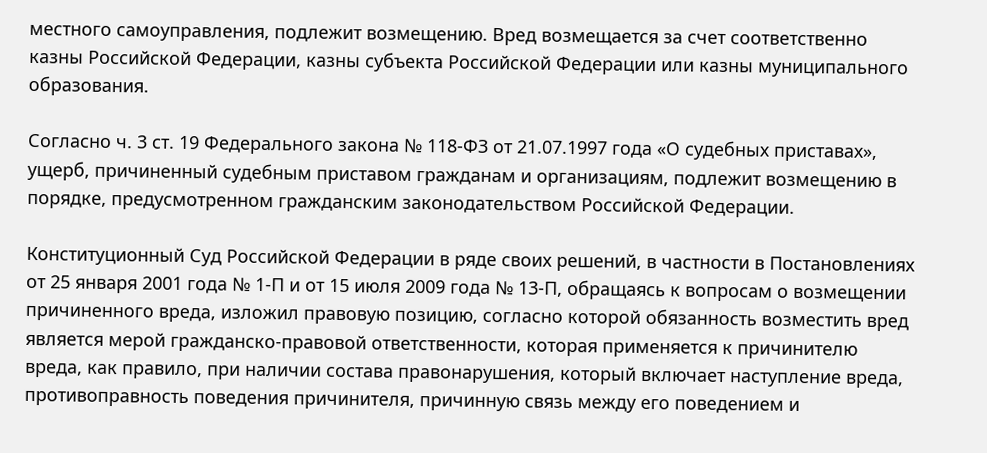местного самоуправления, подлежит возмещению. Вред возмещается за счет соответственно казны Российской Федерации, казны субъекта Российской Федерации или казны муниципального образования.

Согласно ч. 3 ст. 19 Федерального закона № 118-ФЗ от 21.07.1997 года «О судебных приставах», ущерб, причиненный судебным приставом гражданам и организациям, подлежит возмещению в порядке, предусмотренном гражданским законодательством Российской Федерации.

Конституционный Суд Российской Федерации в ряде своих решений, в частности в Постановлениях от 25 января 2001 года № 1-П и от 15 июля 2009 года № 13-П, обращаясь к вопросам о возмещении причиненного вреда, изложил правовую позицию, согласно которой обязанность возместить вред является мерой гражданско-правовой ответственности, которая применяется к причинителю вреда, как правило, при наличии состава правонарушения, который включает наступление вреда, противоправность поведения причинителя, причинную связь между его поведением и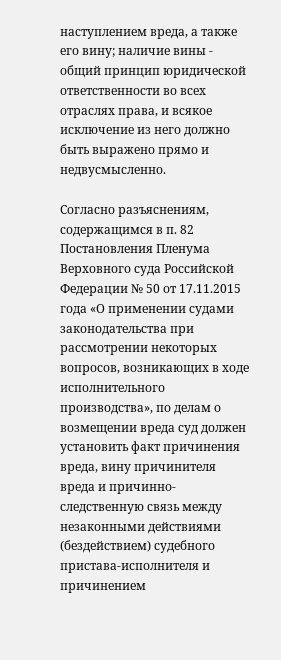наступлением вреда, а также его вину; наличие вины - общий принцип юридической ответственности во всех отраслях права, и всякое исключение из него должно быть выражено прямо и недвусмысленно.

Согласно разъяснениям, содержащимся в п. 82 Постановления Пленума Верховного суда Российской Федерации № 50 от 17.11.2015 года «О применении судами законодательства при рассмотрении некоторых вопросов, возникающих в ходе исполнительного производства», по делам о возмещении вреда суд должен установить факт причинения вреда, вину причинителя вреда и причинно-следственную связь между незаконными действиями (бездействием) судебного пристава-исполнителя и причинением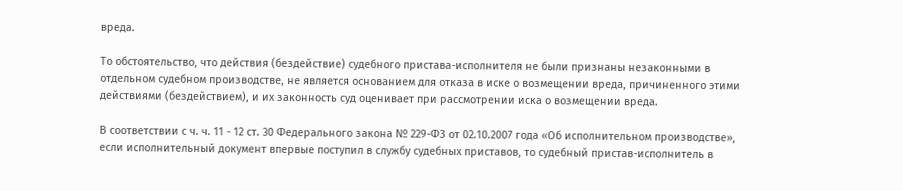вреда.

То обстоятельство, что действия (бездействие) судебного пристава-исполнителя не были признаны незаконными в отдельном судебном производстве, не является основанием для отказа в иске о возмещении вреда, причиненного этими действиями (бездействием), и их законность суд оценивает при рассмотрении иска о возмещении вреда.

В соответствии с ч. ч. 11 - 12 ст. 30 Федерального закона № 229-ФЗ от 02.10.2007 года «Об исполнительном производстве», если исполнительный документ впервые поступил в службу судебных приставов, то судебный пристав-исполнитель в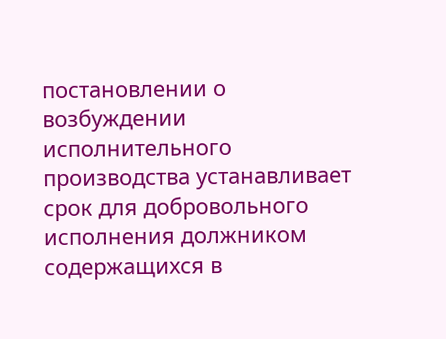постановлении о возбуждении исполнительного производства устанавливает срок для добровольного исполнения должником содержащихся в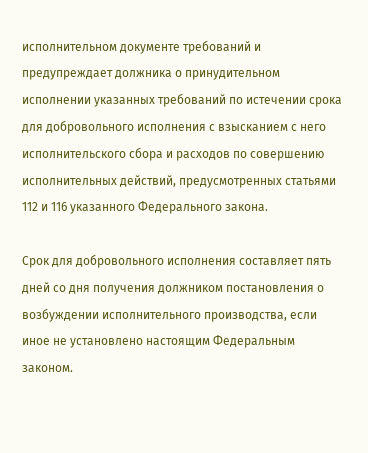исполнительном документе требований и предупреждает должника о принудительном исполнении указанных требований по истечении срока для добровольного исполнения с взысканием с него исполнительского сбора и расходов по совершению исполнительных действий, предусмотренных статьями 112 и 116 указанного Федерального закона.

Срок для добровольного исполнения составляет пять дней со дня получения должником постановления о возбуждении исполнительного производства, если иное не установлено настоящим Федеральным законом.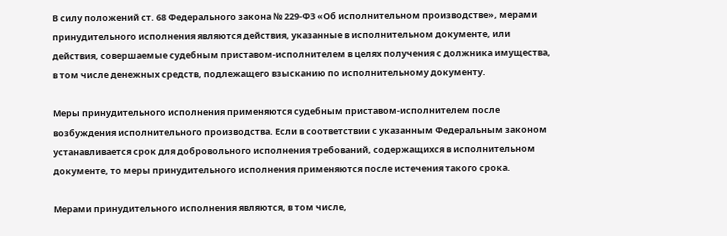В силу положений ст. 68 Федерального закона № 229-ФЗ «Об исполнительном производстве», мерами принудительного исполнения являются действия, указанные в исполнительном документе, или действия, совершаемые судебным приставом-исполнителем в целях получения с должника имущества, в том числе денежных средств, подлежащего взысканию по исполнительному документу.

Меры принудительного исполнения применяются судебным приставом-исполнителем после возбуждения исполнительного производства. Если в соответствии с указанным Федеральным законом устанавливается срок для добровольного исполнения требований, содержащихся в исполнительном документе, то меры принудительного исполнения применяются после истечения такого срока.

Мерами принудительного исполнения являются, в том числе,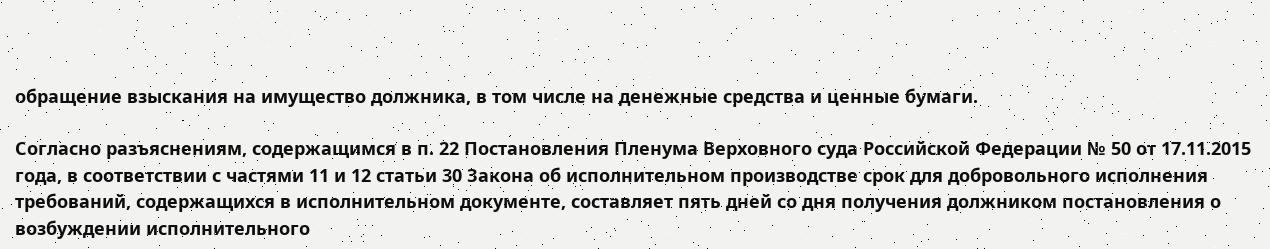обращение взыскания на имущество должника, в том числе на денежные средства и ценные бумаги.

Согласно разъяснениям, содержащимся в п. 22 Постановления Пленума Верховного суда Российской Федерации № 50 от 17.11.2015 года, в соответствии с частями 11 и 12 статьи 30 Закона об исполнительном производстве срок для добровольного исполнения требований, содержащихся в исполнительном документе, составляет пять дней со дня получения должником постановления о возбуждении исполнительного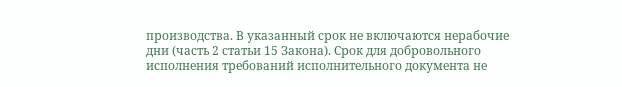производства. В указанный срок не включаются нерабочие дни (часть 2 статьи 15 Закона). Срок для добровольного исполнения требований исполнительного документа не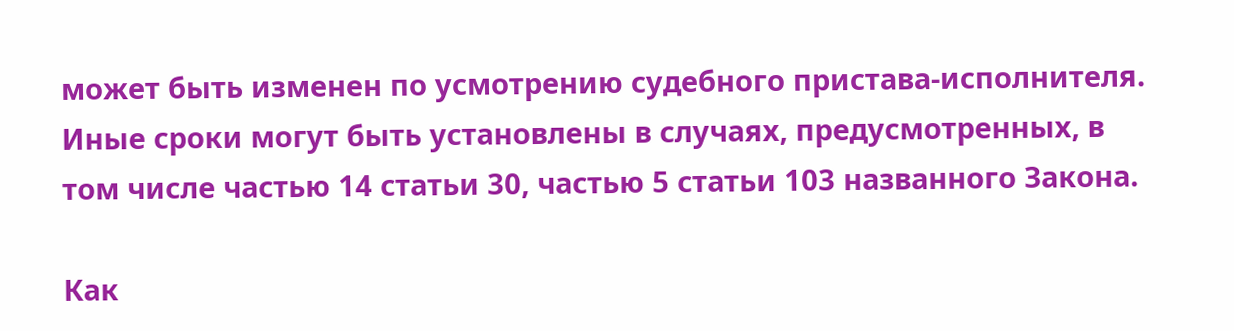может быть изменен по усмотрению судебного пристава-исполнителя. Иные сроки могут быть установлены в случаях, предусмотренных, в том числе частью 14 статьи 30, частью 5 статьи 103 названного Закона.

Как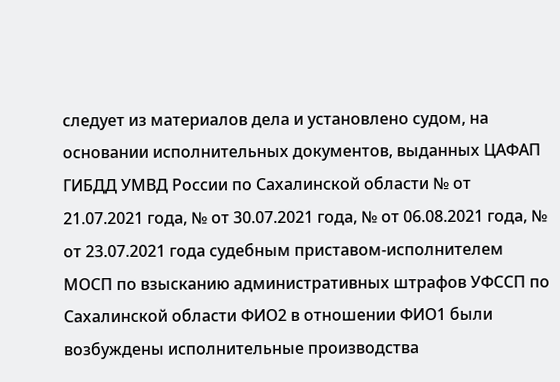следует из материалов дела и установлено судом, на основании исполнительных документов, выданных ЦАФАП ГИБДД УМВД России по Сахалинской области № от 21.07.2021 года, № от 30.07.2021 года, № от 06.08.2021 года, № от 23.07.2021 года судебным приставом-исполнителем МОСП по взысканию административных штрафов УФССП по Сахалинской области ФИО2 в отношении ФИО1 были возбуждены исполнительные производства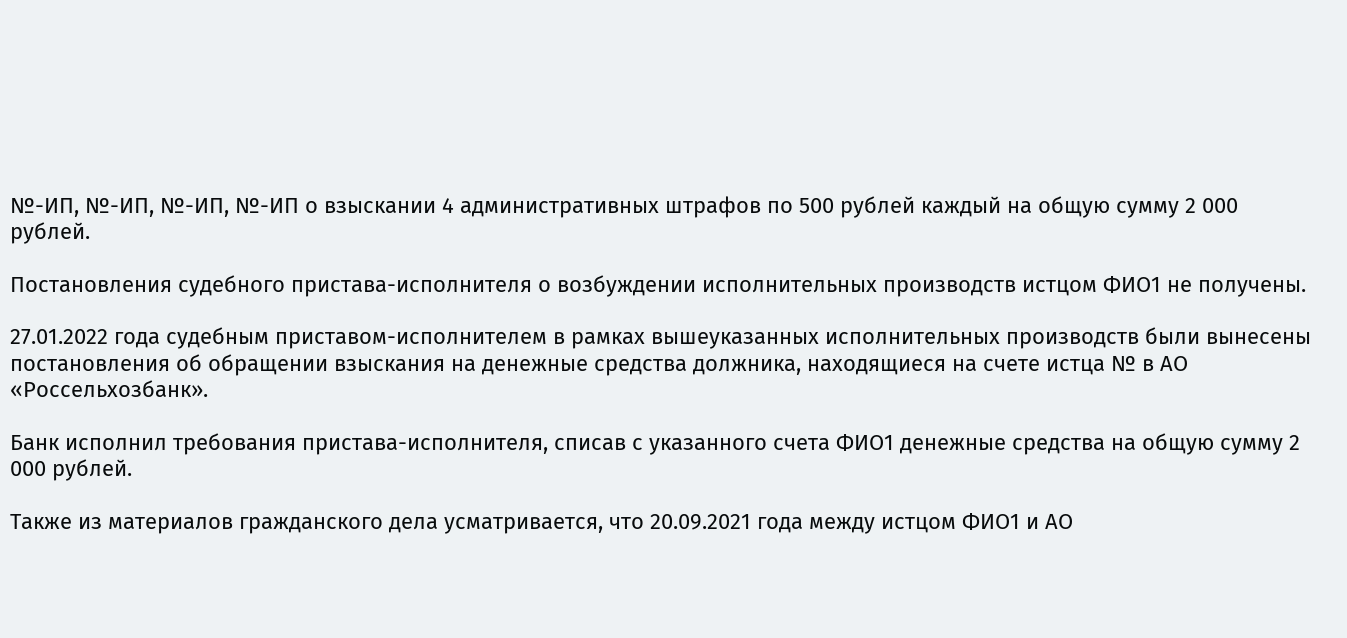№-ИП, №-ИП, №-ИП, №-ИП о взыскании 4 административных штрафов по 500 рублей каждый на общую сумму 2 000 рублей.

Постановления судебного пристава-исполнителя о возбуждении исполнительных производств истцом ФИО1 не получены.

27.01.2022 года судебным приставом-исполнителем в рамках вышеуказанных исполнительных производств были вынесены постановления об обращении взыскания на денежные средства должника, находящиеся на счете истца № в АО «Россельхозбанк».

Банк исполнил требования пристава-исполнителя, списав с указанного счета ФИО1 денежные средства на общую сумму 2 000 рублей.

Также из материалов гражданского дела усматривается, что 20.09.2021 года между истцом ФИО1 и АО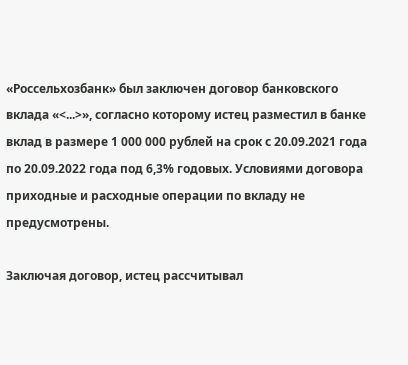«Россельхозбанк» был заключен договор банковского вклада «<...>», согласно которому истец разместил в банке вклад в размере 1 000 000 рублей на срок с 20.09.2021 года по 20.09.2022 года под 6,3% годовых. Условиями договора приходные и расходные операции по вкладу не предусмотрены.

Заключая договор, истец рассчитывал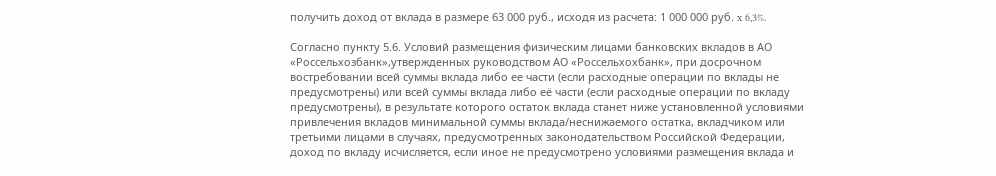получить доход от вклада в размере 63 000 руб., исходя из расчета: 1 000 000 руб. x 6,3%.

Согласно пункту 5.6. Условий размещения физическим лицами банковских вкладов в АО «Россельхозбанк»,утвержденных руководством АО «Россельхохбанк», при досрочном востребовании всей суммы вклада либо ее части (если расходные операции по вклады не предусмотрены) или всей суммы вклада либо её части (если расходные операции по вкладу предусмотрены), в результате которого остаток вклада станет ниже установленной условиями привлечения вкладов минимальной суммы вклада/неснижаемого остатка, вкладчиком или третьими лицами в случаях, предусмотренных законодательством Российской Федерации, доход по вкладу исчисляется, если иное не предусмотрено условиями размещения вклада и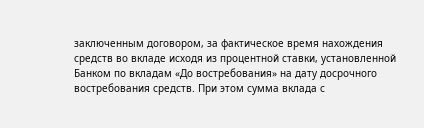заключенным договором, за фактическое время нахождения средств во вкладе исходя из процентной ставки, установленной Банком по вкладам «До востребования» на дату досрочного востребования средств. При этом сумма вклада с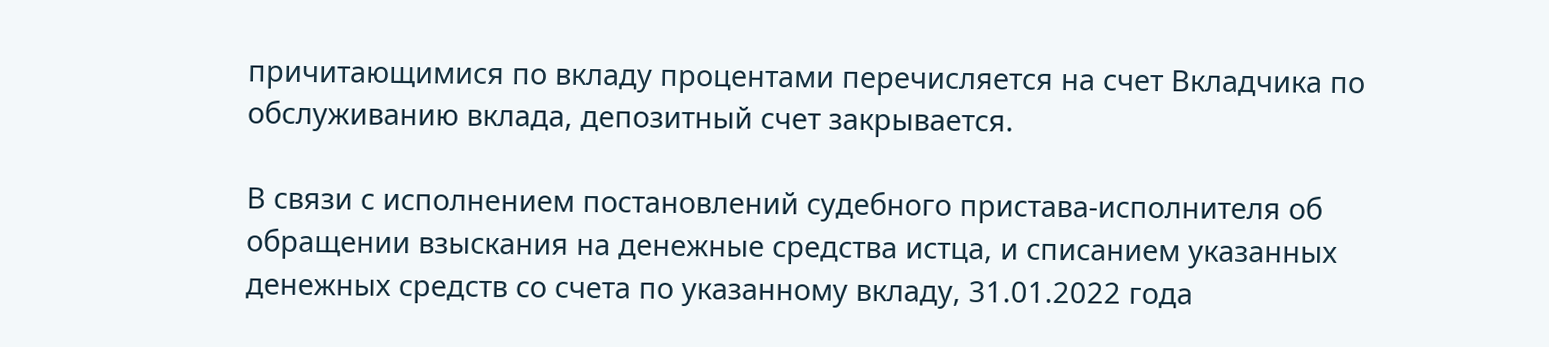причитающимися по вкладу процентами перечисляется на счет Вкладчика по обслуживанию вклада, депозитный счет закрывается.

В связи с исполнением постановлений судебного пристава-исполнителя об обращении взыскания на денежные средства истца, и списанием указанных денежных средств со счета по указанному вкладу, 31.01.2022 года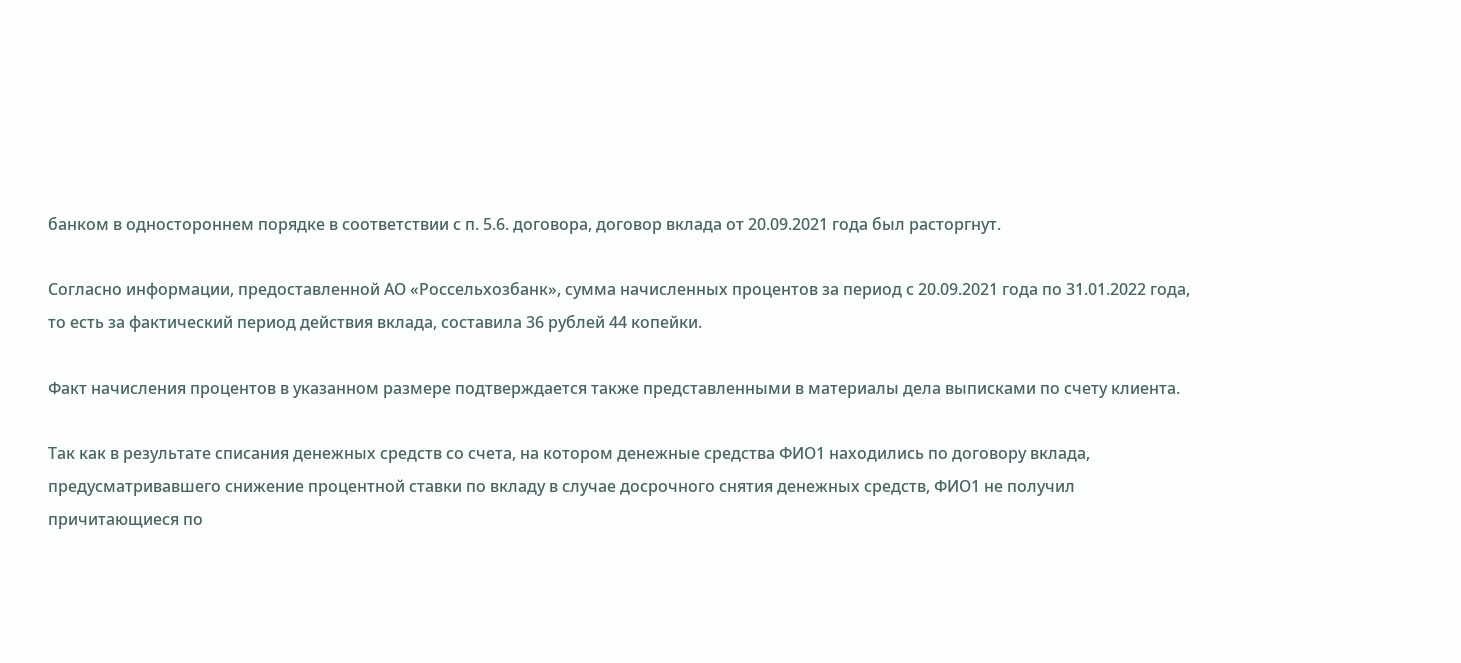банком в одностороннем порядке в соответствии с п. 5.6. договора, договор вклада от 20.09.2021 года был расторгнут.

Согласно информации, предоставленной АО «Россельхозбанк», сумма начисленных процентов за период с 20.09.2021 года по 31.01.2022 года, то есть за фактический период действия вклада, составила 36 рублей 44 копейки.

Факт начисления процентов в указанном размере подтверждается также представленными в материалы дела выписками по счету клиента.

Так как в результате списания денежных средств со счета, на котором денежные средства ФИО1 находились по договору вклада, предусматривавшего снижение процентной ставки по вкладу в случае досрочного снятия денежных средств, ФИО1 не получил причитающиеся по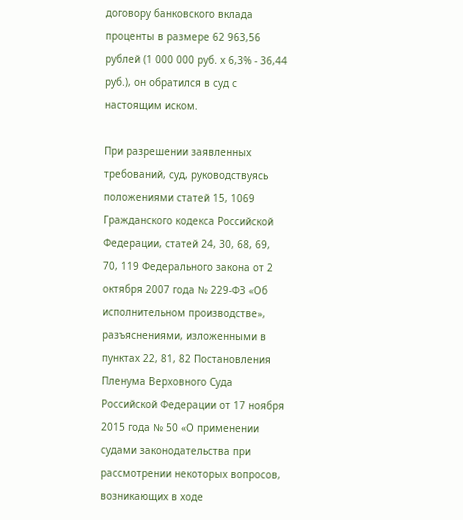договору банковского вклада проценты в размере 62 963,56 рублей (1 000 000 руб. х 6,3% - 36,44 руб.), он обратился в суд с настоящим иском.

При разрешении заявленных требований, суд, руководствуясь положениями статей 15, 1069 Гражданского кодекса Российской Федерации, статей 24, 30, 68, 69, 70, 119 Федерального закона от 2 октября 2007 года № 229-ФЗ «Об исполнительном производстве», разъяснениями, изложенными в пунктах 22, 81, 82 Постановления Пленума Верховного Суда Российской Федерации от 17 ноября 2015 года № 50 «О применении судами законодательства при рассмотрении некоторых вопросов, возникающих в ходе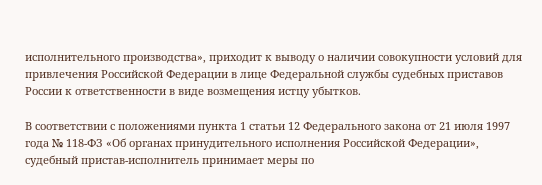исполнительного производства», приходит к выводу о наличии совокупности условий для привлечения Российской Федерации в лице Федеральной службы судебных приставов России к ответственности в виде возмещения истцу убытков.

В соответствии с положениями пункта 1 статьи 12 Федерального закона от 21 июля 1997 года № 118-ФЗ «Об органах принудительного исполнения Российской Федерации», судебный пристав-исполнитель принимает меры по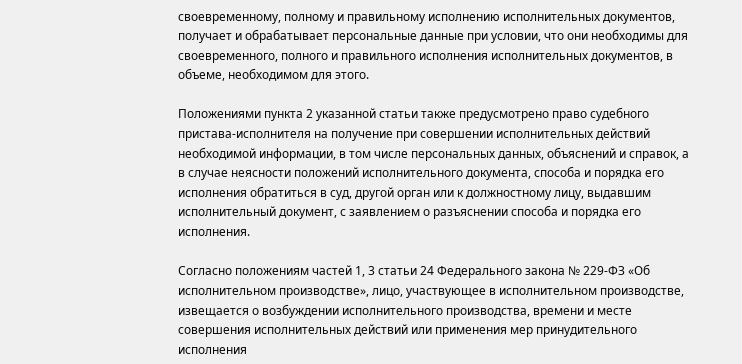своевременному, полному и правильному исполнению исполнительных документов, получает и обрабатывает персональные данные при условии, что они необходимы для своевременного, полного и правильного исполнения исполнительных документов, в объеме, необходимом для этого.

Положениями пункта 2 указанной статьи также предусмотрено право судебного пристава-исполнителя на получение при совершении исполнительных действий необходимой информации, в том числе персональных данных, объяснений и справок, а в случае неясности положений исполнительного документа, способа и порядка его исполнения обратиться в суд, другой орган или к должностному лицу, выдавшим исполнительный документ, с заявлением о разъяснении способа и порядка его исполнения.

Согласно положениям частей 1, 3 статьи 24 Федерального закона № 229-ФЗ «Об исполнительном производстве», лицо, участвующее в исполнительном производстве, извещается о возбуждении исполнительного производства, времени и месте совершения исполнительных действий или применения мер принудительного исполнения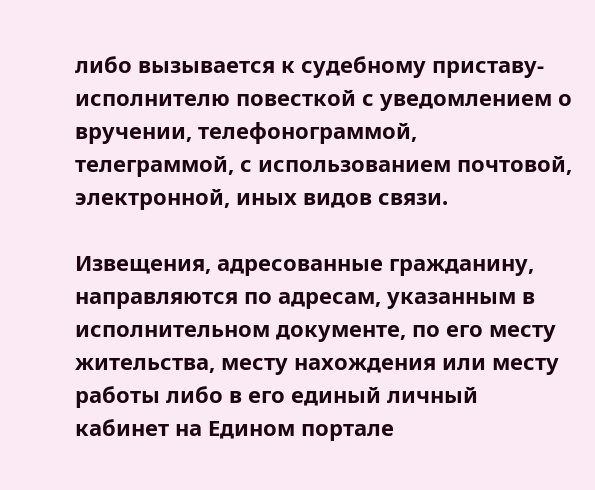либо вызывается к судебному приставу-исполнителю повесткой с уведомлением о вручении, телефонограммой, телеграммой, с использованием почтовой, электронной, иных видов связи.

Извещения, адресованные гражданину, направляются по адресам, указанным в исполнительном документе, по его месту жительства, месту нахождения или месту работы либо в его единый личный кабинет на Едином портале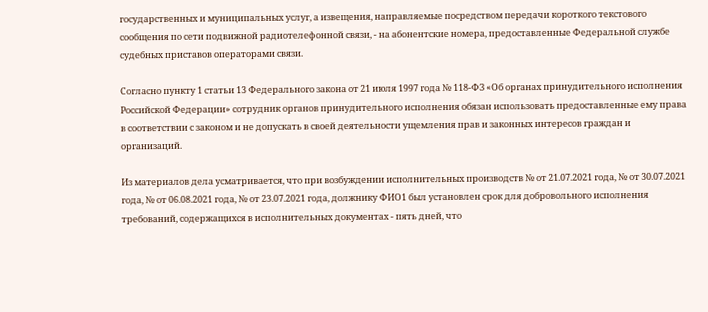государственных и муниципальных услуг, а извещения, направляемые посредством передачи короткого текстового сообщения по сети подвижной радиотелефонной связи, - на абонентские номера, предоставленные Федеральной службе судебных приставов операторами связи.

Согласно пункту 1 статьи 13 Федерального закона от 21 июля 1997 года № 118-ФЗ «Об органах принудительного исполнения Российской Федерации» сотрудник органов принудительного исполнения обязан использовать предоставленные ему права в соответствии с законом и не допускать в своей деятельности ущемления прав и законных интересов граждан и организаций.

Из материалов дела усматривается, что при возбуждении исполнительных производств № от 21.07.2021 года, № от 30.07.2021 года, № от 06.08.2021 года, № от 23.07.2021 года, должнику ФИО1 был установлен срок для добровольного исполнения требований, содержащихся в исполнительных документах - пять дней, что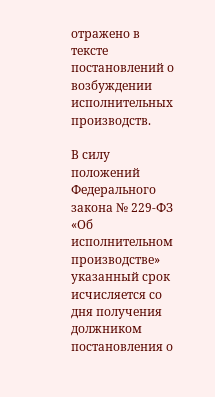отражено в тексте постановлений о возбуждении исполнительных производств.

В силу положений Федерального закона № 229-ФЗ «Об исполнительном производстве» указанный срок исчисляется со дня получения должником постановления о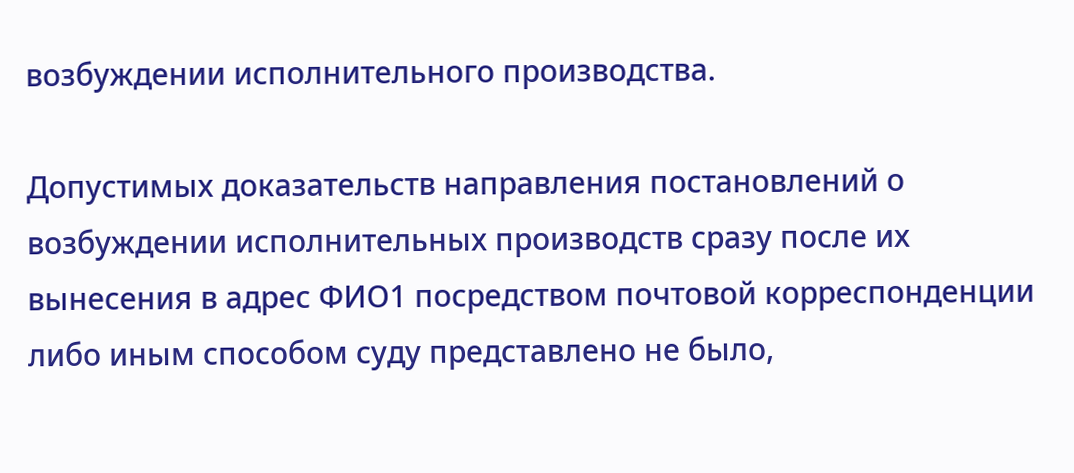возбуждении исполнительного производства.

Допустимых доказательств направления постановлений о возбуждении исполнительных производств сразу после их вынесения в адрес ФИО1 посредством почтовой корреспонденции либо иным способом суду представлено не было,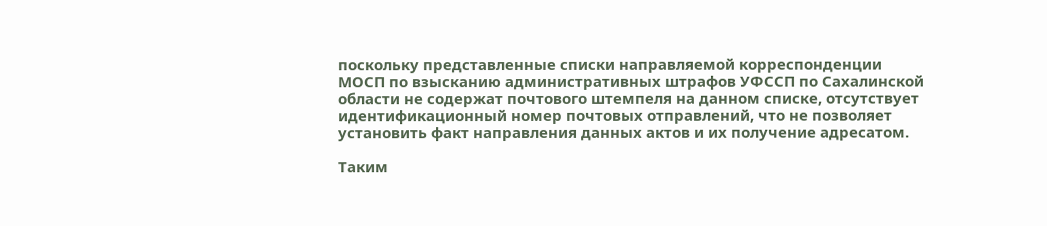поскольку представленные списки направляемой корреспонденции МОСП по взысканию административных штрафов УФССП по Сахалинской области не содержат почтового штемпеля на данном списке, отсутствует идентификационный номер почтовых отправлений, что не позволяет установить факт направления данных актов и их получение адресатом.

Таким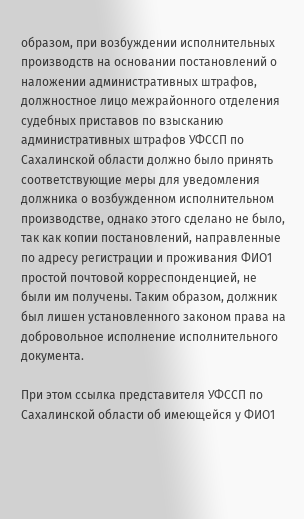образом, при возбуждении исполнительных производств на основании постановлений о наложении административных штрафов, должностное лицо межрайонного отделения судебных приставов по взысканию административных штрафов УФССП по Сахалинской области должно было принять соответствующие меры для уведомления должника о возбужденном исполнительном производстве, однако этого сделано не было, так как копии постановлений, направленные по адресу регистрации и проживания ФИО1 простой почтовой корреспонденцией, не были им получены. Таким образом, должник был лишен установленного законом права на добровольное исполнение исполнительного документа.

При этом ссылка представителя УФССП по Сахалинской области об имеющейся у ФИО1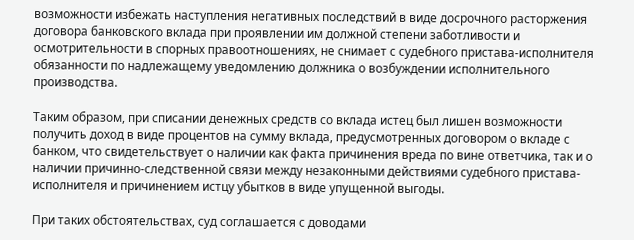возможности избежать наступления негативных последствий в виде досрочного расторжения договора банковского вклада при проявлении им должной степени заботливости и осмотрительности в спорных правоотношениях, не снимает с судебного пристава-исполнителя обязанности по надлежащему уведомлению должника о возбуждении исполнительного производства.

Таким образом, при списании денежных средств со вклада истец был лишен возможности получить доход в виде процентов на сумму вклада, предусмотренных договором о вкладе с банком, что свидетельствует о наличии как факта причинения вреда по вине ответчика, так и о наличии причинно-следственной связи между незаконными действиями судебного пристава-исполнителя и причинением истцу убытков в виде упущенной выгоды.

При таких обстоятельствах, суд соглашается с доводами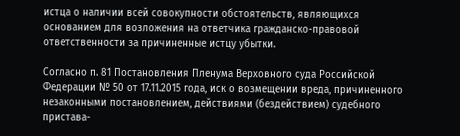истца о наличии всей совокупности обстоятельств, являющихся основанием для возложения на ответчика гражданско-правовой ответственности за причиненные истцу убытки.

Согласно п. 81 Постановления Пленума Верховного суда Российской Федерации № 50 от 17.11.2015 года, иск о возмещении вреда, причиненного незаконными постановлением, действиями (бездействием) судебного пристава-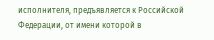исполнителя, предъявляется к Российской Федерации, от имени которой в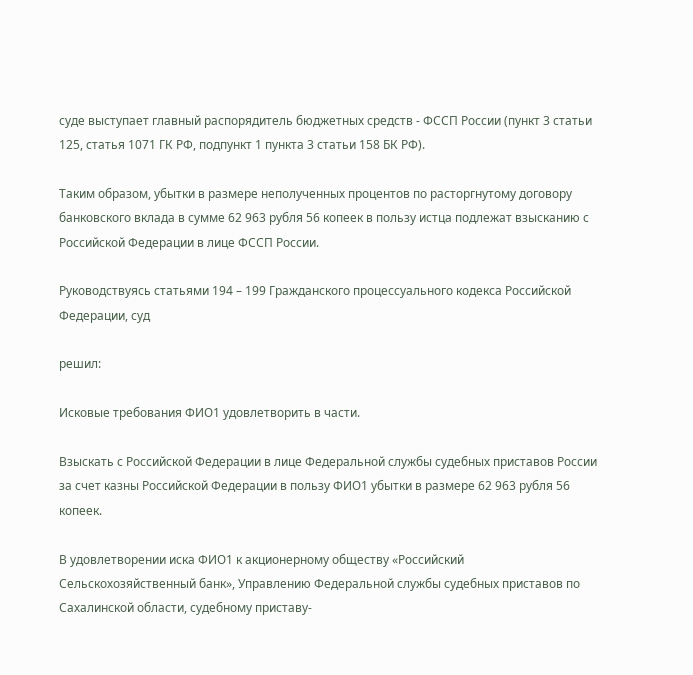суде выступает главный распорядитель бюджетных средств - ФССП России (пункт 3 статьи 125, статья 1071 ГК РФ, подпункт 1 пункта 3 статьи 158 БК РФ).

Таким образом, убытки в размере неполученных процентов по расторгнутому договору банковского вклада в сумме 62 963 рубля 56 копеек в пользу истца подлежат взысканию с Российской Федерации в лице ФССП России.

Руководствуясь статьями 194 – 199 Гражданского процессуального кодекса Российской Федерации, суд

решил:

Исковые требования ФИО1 удовлетворить в части.

Взыскать с Российской Федерации в лице Федеральной службы судебных приставов России за счет казны Российской Федерации в пользу ФИО1 убытки в размере 62 963 рубля 56 копеек.

В удовлетворении иска ФИО1 к акционерному обществу «Российский Сельскохозяйственный банк», Управлению Федеральной службы судебных приставов по Сахалинской области, судебному приставу-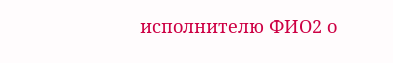исполнителю ФИО2 о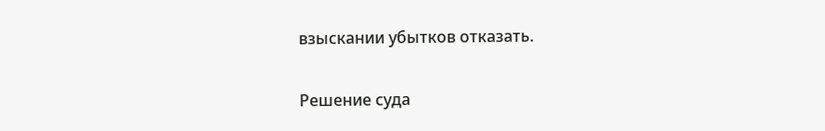взыскании убытков отказать.

Решение суда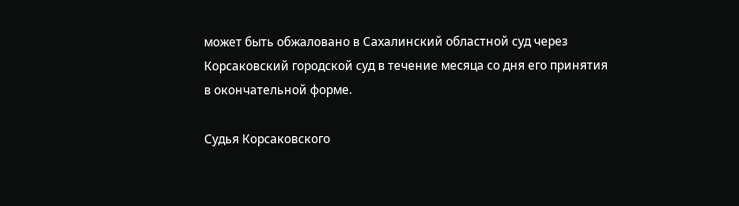может быть обжаловано в Сахалинский областной суд через Корсаковский городской суд в течение месяца со дня его принятия в окончательной форме.

Судья Корсаковского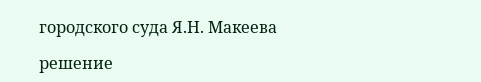городского суда Я.Н. Макеева

решение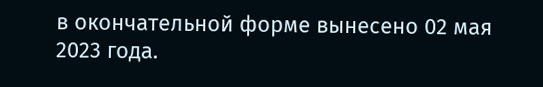в окончательной форме вынесено 02 мая 2023 года.